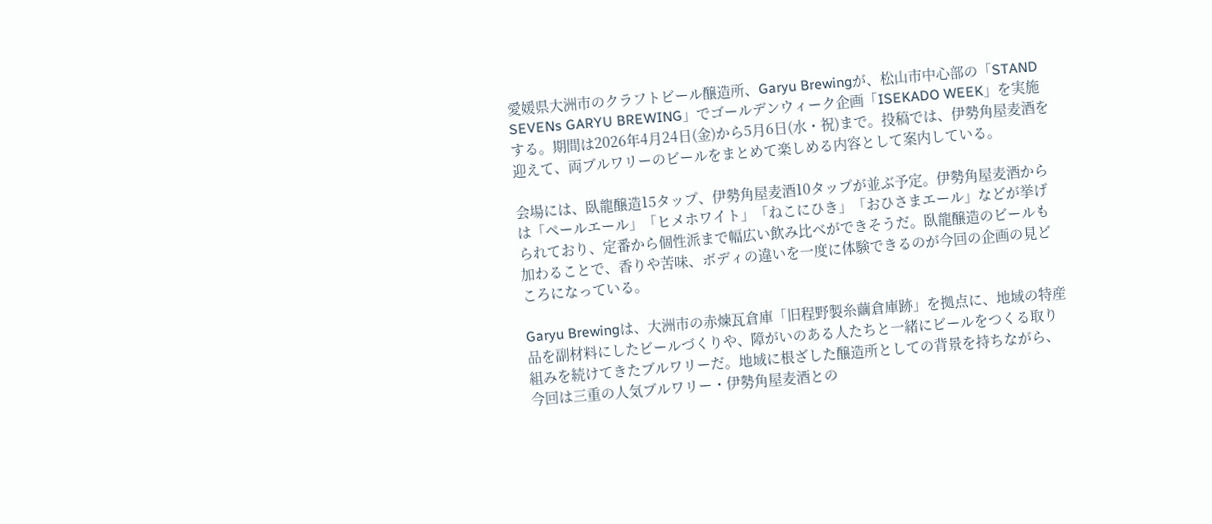愛媛県大洲市のクラフトビール醸造所、Garyu Brewingが、松山市中心部の「STAND SEVENs GARYU BREWING」でゴールデンウィーク企画「ISEKADO WEEK」を実施する。期間は2026年4月24日(金)から5月6日(水・祝)まで。投稿では、伊勢角屋麦酒を迎えて、両ブルワリーのビールをまとめて楽しめる内容として案内している。

会場には、臥龍醸造15タップ、伊勢角屋麦酒10タップが並ぶ予定。伊勢角屋麦酒からは「ペールエール」「ヒメホワイト」「ねこにひき」「おひさまエール」などが挙げられており、定番から個性派まで幅広い飲み比べができそうだ。臥龍醸造のビールも加わることで、香りや苦味、ボディの違いを一度に体験できるのが今回の企画の見どころになっている。

Garyu Brewingは、大洲市の赤煉瓦倉庫「旧程野製糸繭倉庫跡」を拠点に、地域の特産品を副材料にしたビールづくりや、障がいのある人たちと一緒にビールをつくる取り組みを続けてきたブルワリーだ。地域に根ざした醸造所としての背景を持ちながら、今回は三重の人気ブルワリー・伊勢角屋麦酒との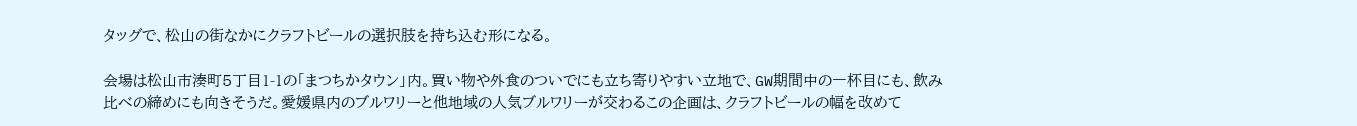タッグで、松山の街なかにクラフトビールの選択肢を持ち込む形になる。

会場は松山市湊町5丁目1-1の「まつちかタウン」内。買い物や外食のついでにも立ち寄りやすい立地で、GW期間中の一杯目にも、飲み比べの締めにも向きそうだ。愛媛県内のブルワリーと他地域の人気ブルワリーが交わるこの企画は、クラフトビールの幅を改めて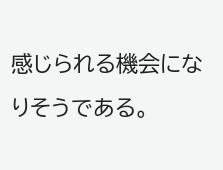感じられる機会になりそうである。